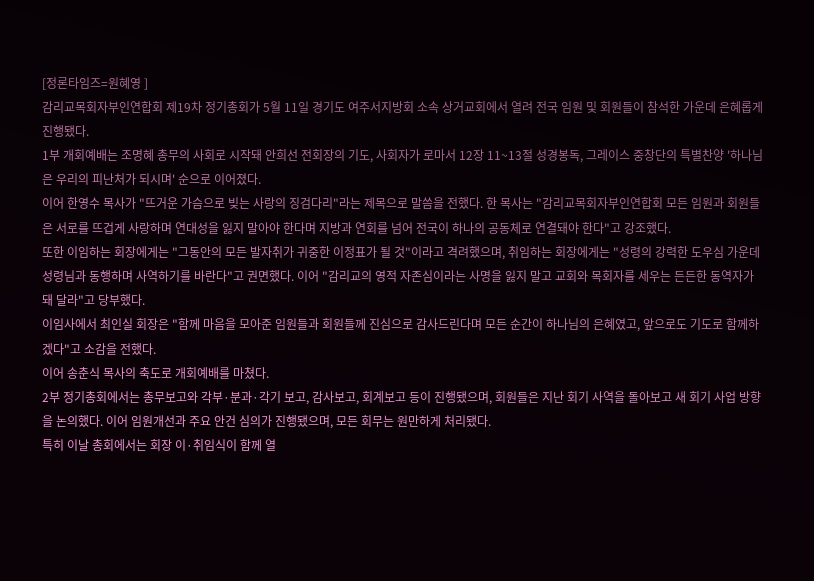[정론타임즈=원혜영 ]
감리교목회자부인연합회 제19차 정기총회가 5월 11일 경기도 여주서지방회 소속 상거교회에서 열려 전국 임원 및 회원들이 참석한 가운데 은혜롭게 진행됐다.
1부 개회예배는 조명혜 총무의 사회로 시작돼 안희선 전회장의 기도, 사회자가 로마서 12장 11~13절 성경봉독, 그레이스 중창단의 특별찬양 '하나님은 우리의 피난처가 되시며' 순으로 이어졌다.
이어 한영수 목사가 "뜨거운 가슴으로 빚는 사랑의 징검다리"라는 제목으로 말씀을 전했다. 한 목사는 "감리교목회자부인연합회 모든 임원과 회원들은 서로를 뜨겁게 사랑하며 연대성을 잃지 말아야 한다며 지방과 연회를 넘어 전국이 하나의 공동체로 연결돼야 한다"고 강조했다.
또한 이임하는 회장에게는 "그동안의 모든 발자취가 귀중한 이정표가 될 것"이라고 격려했으며, 취임하는 회장에게는 "성령의 강력한 도우심 가운데 성령님과 동행하며 사역하기를 바란다"고 권면했다. 이어 "감리교의 영적 자존심이라는 사명을 잃지 말고 교회와 목회자를 세우는 든든한 동역자가 돼 달라"고 당부했다.
이임사에서 최인실 회장은 "함께 마음을 모아준 임원들과 회원들께 진심으로 감사드린다며 모든 순간이 하나님의 은혜였고, 앞으로도 기도로 함께하겠다"고 소감을 전했다.
이어 송춘식 목사의 축도로 개회예배를 마쳤다.
2부 정기총회에서는 총무보고와 각부·분과·각기 보고, 감사보고, 회계보고 등이 진행됐으며, 회원들은 지난 회기 사역을 돌아보고 새 회기 사업 방향을 논의했다. 이어 임원개선과 주요 안건 심의가 진행됐으며, 모든 회무는 원만하게 처리됐다.
특히 이날 총회에서는 회장 이·취임식이 함께 열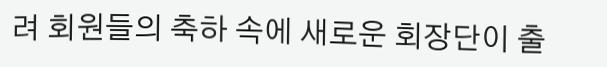려 회원들의 축하 속에 새로운 회장단이 출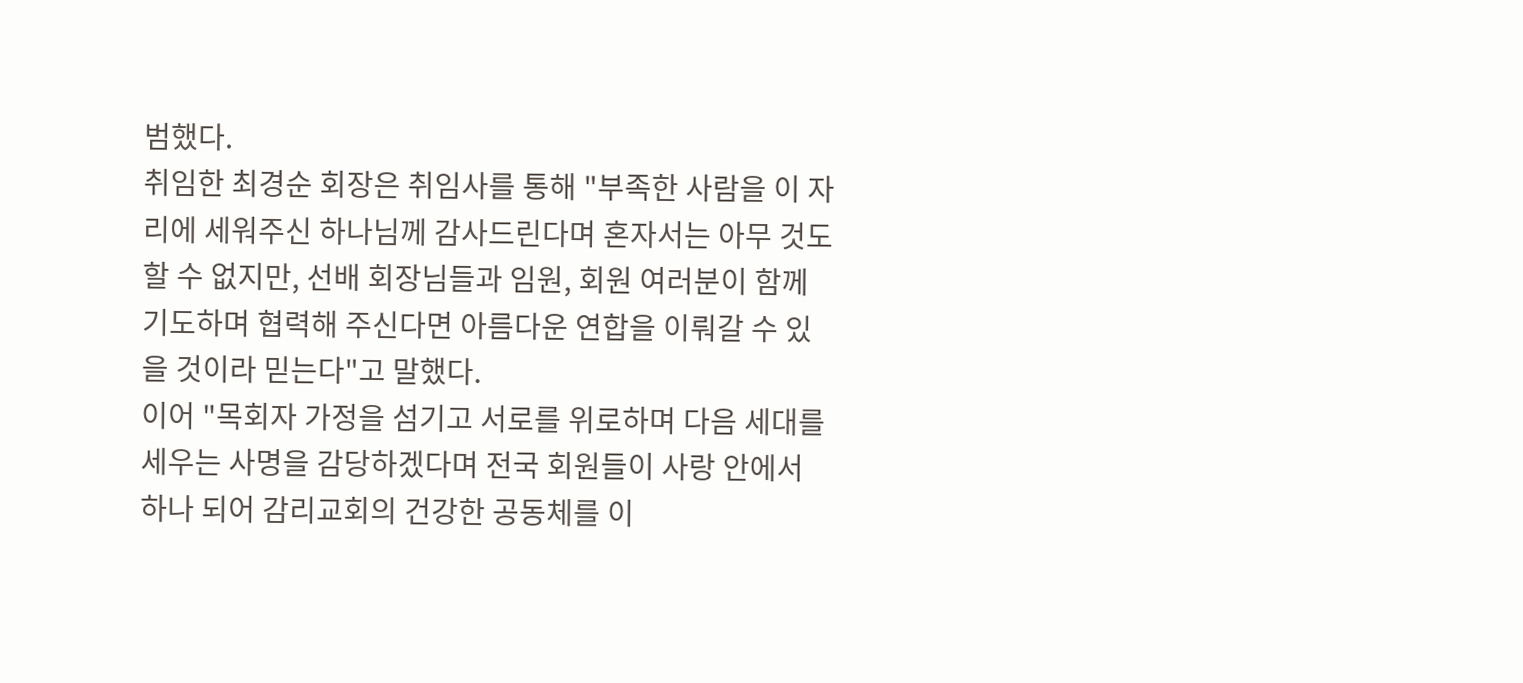범했다.
취임한 최경순 회장은 취임사를 통해 "부족한 사람을 이 자리에 세워주신 하나님께 감사드린다며 혼자서는 아무 것도 할 수 없지만, 선배 회장님들과 임원, 회원 여러분이 함께 기도하며 협력해 주신다면 아름다운 연합을 이뤄갈 수 있을 것이라 믿는다"고 말했다.
이어 "목회자 가정을 섬기고 서로를 위로하며 다음 세대를 세우는 사명을 감당하겠다며 전국 회원들이 사랑 안에서 하나 되어 감리교회의 건강한 공동체를 이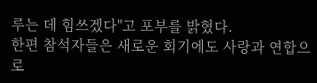루는 데 힘쓰겠다"고 포부를 밝혔다.
한편 참석자들은 새로운 회기에도 사랑과 연합으로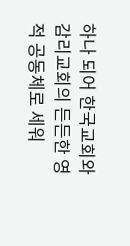하나 되어 한국교회와 감리교회의 든든한 영적 공동체로 세워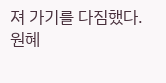져 가기를 다짐했다.
원혜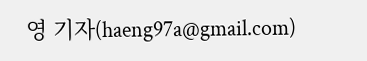영 기자(haeng97a@gmail.com)